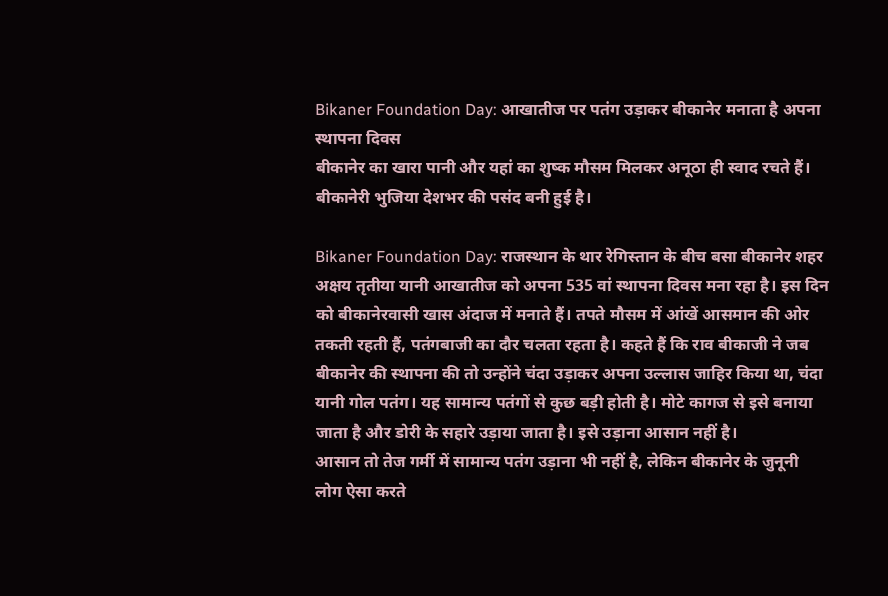Bikaner Foundation Day: आखातीज पर पतंग उड़ाकर बीकानेर मनाता है अपना स्थापना दिवस
बीकानेर का खारा पानी और यहां का शुष्क मौसम मिलकर अनूठा ही स्वाद रचते हैं। बीकानेरी भुजिया देशभर की पसंद बनी हुई है।

Bikaner Foundation Day: राजस्थान के थार रेगिस्तान के बीच बसा बीकानेर शहर अक्षय तृतीया यानी आखातीज को अपना 535 वां स्थापना दिवस मना रहा है। इस दिन को बीकानेरवासी खास अंदाज में मनाते हैं। तपते मौसम में आंखें आसमान की ओर तकती रहती हैं, पतंगबाजी का दौर चलता रहता है। कहते हैं कि राव बीकाजी ने जब बीकानेर की स्थापना की तो उन्होंने चंदा उड़ाकर अपना उल्लास जाहिर किया था, चंदा यानी गोल पतंग। यह सामान्य पतंगों से कुछ बड़ी होती है। मोटे कागज से इसे बनाया जाता है और डोरी के सहारे उड़ाया जाता है। इसे उड़ाना आसान नहीं है।
आसान तो तेज गर्मी में सामान्य पतंग उड़ाना भी नहीं है, लेकिन बीकानेर के जुनूनी लोग ऐसा करते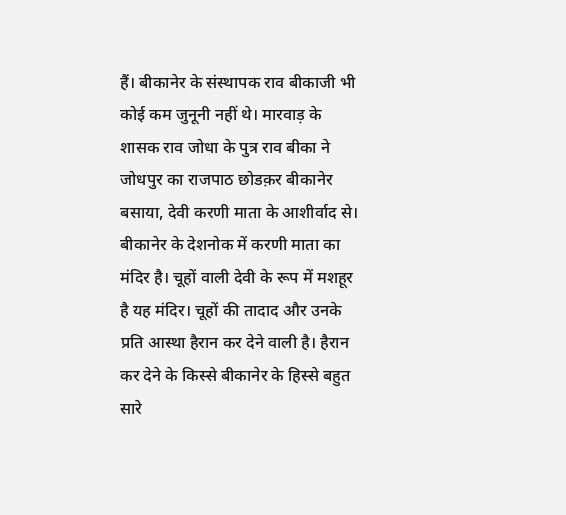हैं। बीकानेर के संस्थापक राव बीकाजी भी कोई कम जुनूनी नहीं थे। मारवाड़ के शासक राव जोधा के पुत्र राव बीका ने जोधपुर का राजपाठ छोडक़र बीकानेर बसाया, देवी करणी माता के आशीर्वाद से। बीकानेर के देशनोक में करणी माता का मंदिर है। चूहों वाली देवी के रूप में मशहूर है यह मंदिर। चूहों की तादाद और उनके प्रति आस्था हैरान कर देने वाली है। हैरान कर देने के किस्से बीकानेर के हिस्से बहुत सारे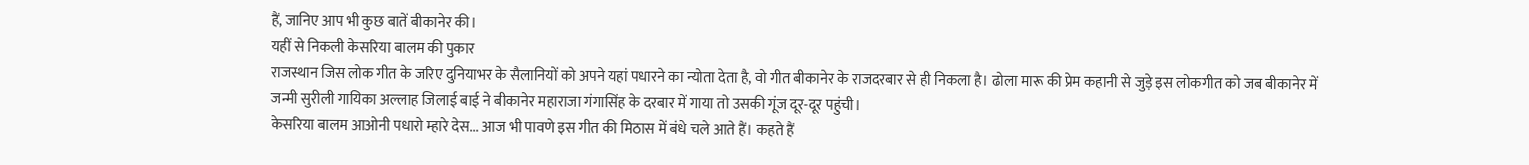हैं, जानिए आप भी कुछ बातें बीकानेर की।
यहीं से निकली केसरिया बालम की पुकार
राजस्थान जिस लोक गीत के जरिए दुनियाभर के सैलानियों को अपने यहां पधारने का न्योता देता है, वो गीत बीकानेर के राजदरबार से ही निकला है। ढोला मारू की प्रेम कहानी से जुड़े इस लोकगीत को जब बीकानेर में जन्मी सुरीली गायिका अल्लाह जिलाई बाई ने बीकानेर महाराजा गंगासिंह के दरबार में गाया तो उसकी गूंज दूर-दूर पहुंची।
केसरिया बालम आओनी पधारो म्हारे देस... आज भी पावणे इस गीत की मिठास में बंधे चले आते हैं। कहते हैं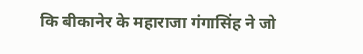कि बीकानेर के महाराजा गंगासिंह ने जो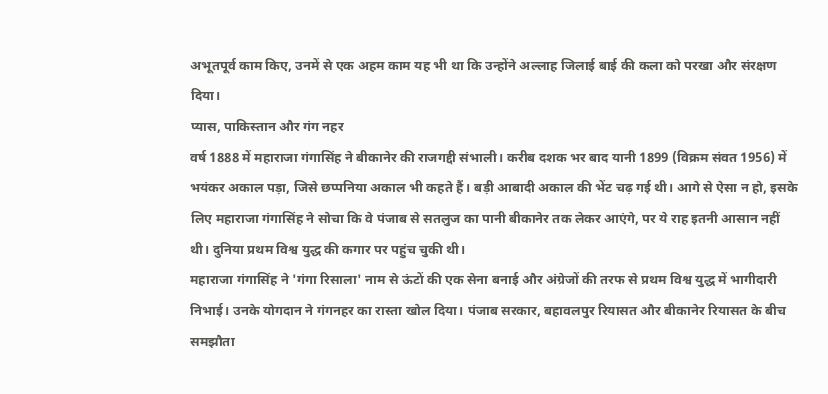अभूतपूर्व काम किए, उनमें से एक अहम काम यह भी था कि उन्होंने अल्लाह जिलाई बाई की कला को परखा और संरक्षण दिया।
प्यास, पाकिस्तान और गंग नहर
वर्ष 1888 में महाराजा गंगासिंह ने बीकानेर की राजगद्दी संभाली। करीब दशक भर बाद यानी 1899 (विक्रम संवत 1956) में भयंकर अकाल पड़ा, जिसे छप्पनिया अकाल भी कहते हैं। बड़ी आबादी अकाल की भेंट चढ़ गई थी। आगे से ऐसा न हो, इसके लिए महाराजा गंगासिंह ने सोचा कि वे पंजाब से सतलुज का पानी बीकानेर तक लेकर आएंगे, पर ये राह इतनी आसान नहीं थी। दुनिया प्रथम विश्व युद्ध की कगार पर पहुंच चुकी थी।
महाराजा गंगासिंह ने 'गंगा रिसाला' नाम से ऊंटों की एक सेना बनाई और अंग्रेजों की तरफ से प्रथम विश्व युद्ध में भागीदारी निभाई। उनके योगदान ने गंगनहर का रास्ता खोल दिया। पंजाब सरकार, बहावलपुर रियासत और बीकानेर रियासत के बीच समझौता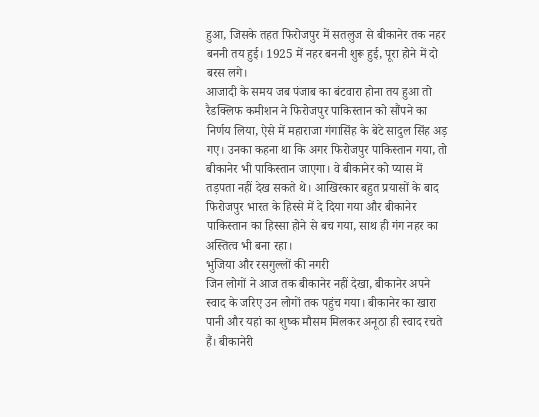हुआ, जिसके तहत फिरोजपुर में सतलुज से बीकानेर तक नहर बननी तय हुई। 1925 में नहर बननी शुरू हुई, पूरा होने में दो बरस लगे।
आजादी के समय जब पंजाब का बंटवारा होना तय हुआ तो रैडक्लिफ कमीशन ने फिरोजपुर पाकिस्तान को सौंपने का निर्णय लिया, ऐसे में महाराजा गंगासिंह के बेटे सादुल सिंह अड़ गए। उनका कहना था कि अगर फिरोजपुर पाकिस्तान गया, तो बीकानेर भी पाकिस्तान जाएगा। वे बीकानेर को प्यास में तड़पता नहीं देख सकते थे। आखिरकार बहुत प्रयासों के बाद फिरोजपुर भारत के हिस्से में दे दिया गया और बीकानेर पाकिस्तान का हिस्सा होने से बच गया, साथ ही गंग नहर का अस्तित्व भी बना रहा।
भुजिया और रसगुल्लों की नगरी
जिन लोगों ने आज तक बीकानेर नहीं देखा, बीकानेर अपने स्वाद के जरिए उन लोगों तक पहुंच गया। बीकानेर का खारा पानी और यहां का शुष्क मौसम मिलकर अनूठा ही स्वाद रचते हैं। बीकानेरी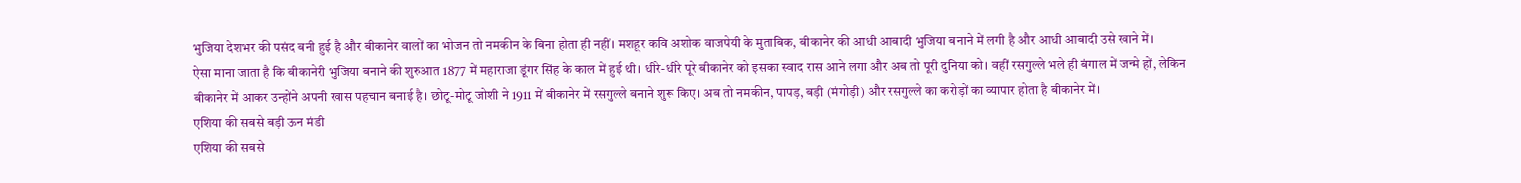भुजिया देशभर की पसंद बनी हुई है और बीकानेर वालों का भोजन तो नमकीन के बिना होता ही नहीं। मशहूर कवि अशोक वाजपेयी के मुताबिक, बीकानेर की आधी आबादी भुजिया बनाने में लगी है और आधी आबादी उसे खाने में।
ऐसा माना जाता है कि बीकानेरी भुजिया बनाने की शुरुआत 1877 में महाराजा डूंगर सिंह के काल में हुई थी। धीरे-धीरे पूरे बीकानेर को इसका स्वाद रास आने लगा और अब तो पूरी दुनिया को। वहीं रसगुल्ले भले ही बंगाल में जन्मे हों, लेकिन बीकानेर में आकर उन्होंने अपनी खास पहचान बनाई है। छोटू-मोटू जोशी ने 1911 में बीकानेर में रसगुल्ले बनाने शुरू किए। अब तो नमकीन, पापड़, बड़ी (मंगोड़ी) और रसगुल्ले का करोड़ों का व्यापार होता है बीकानेर में।
एशिया की सबसे बड़ी ऊन मंडी
एशिया की सबसे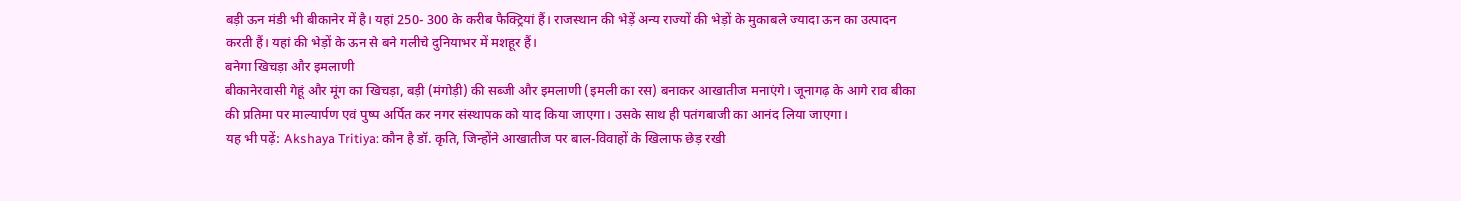बड़ी ऊन मंडी भी बीकानेर में है। यहां 250- 300 के करीब फैक्ट्रियां हैं। राजस्थान की भेड़ें अन्य राज्यों की भेड़ों के मुकाबले ज्यादा ऊन का उत्पादन करती हैं। यहां की भेड़ों के ऊन से बने गलीचे दुनियाभर में मशहूर हैं।
बनेगा खिचड़ा और इमलाणी
बीकानेरवासी गेहूं और मूंग का खिचड़ा, बड़ी (मंगोड़ी) की सब्जी और इमलाणी (इमली का रस) बनाकर आखातीज मनाएंगे। जूनागढ़ के आगे राव बीका की प्रतिमा पर माल्यार्पण एवं पुष्प अर्पित कर नगर संस्थापक को याद किया जाएगा। उसके साथ ही पतंगबाजी का आनंद लिया जाएगा।
यह भी पढ़ें: Akshaya Tritiya: कौन है डॉ. कृति, जिन्होंने आखातीज पर बाल-विवाहों के खिलाफ छेड़ रखी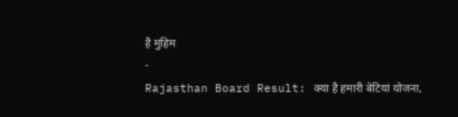है मुहिम
-
Rajasthan Board Result: क्या है हमारी बेटियां योजना,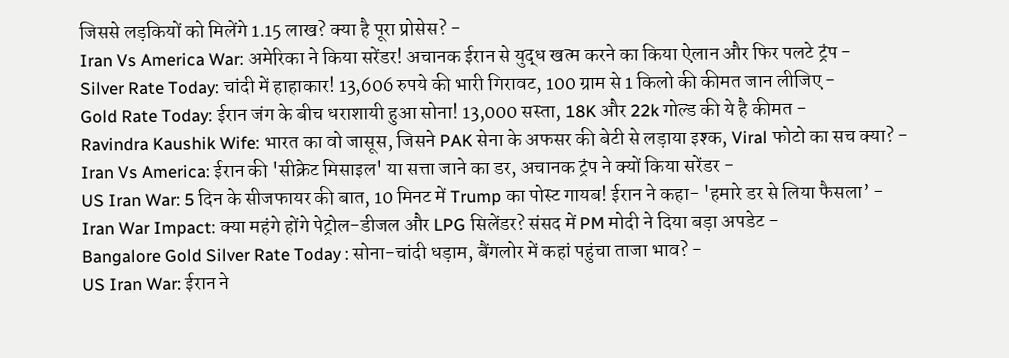जिससे लड़कियों को मिलेंगे 1.15 लाख? क्या है पूरा प्रोसेस? -
Iran Vs America War: अमेरिका ने किया सरेंडर! अचानक ईरान से युद्ध खत्म करने का किया ऐलान और फिर पलटे ट्रंप -
Silver Rate Today: चांदी में हाहाकार! 13,606 रुपये की भारी गिरावट, 100 ग्राम से 1 किलो की कीमत जान लीजिए -
Gold Rate Today: ईरान जंग के बीच धराशायी हुआ सोना! 13,000 सस्ता, 18K और 22k गोल्ड की ये है कीमत -
Ravindra Kaushik Wife: भारत का वो जासूस, जिसने PAK सेना के अफसर की बेटी से लड़ाया इश्क, Viral फोटो का सच क्या? -
Iran Vs America: ईरान की 'सीक्रेट मिसाइल' या सत्ता जाने का डर, अचानक ट्रंप ने क्यों किया सरेंडर -
US Iran War: 5 दिन के सीजफायर की बात, 10 मिनट में Trump का पोस्ट गायब! ईरान ने कहा- 'हमारे डर से लिया फैसला’ -
Iran War Impact: क्या महंगे होंगे पेट्रोल-डीजल और LPG सिलेंडर? संसद में PM मोदी ने दिया बड़ा अपडेट -
Bangalore Gold Silver Rate Today : सोना-चांदी धड़ाम, बैंगलोर में कहां पहुंचा ताजा भाव? -
US Iran War: ईरान ने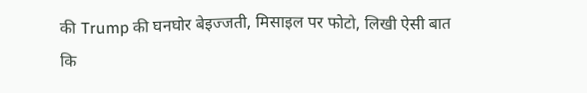की Trump की घनघोर बेइज्जती, मिसाइल पर फोटो, लिखी ऐसी बात कि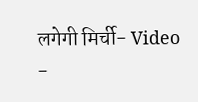लगेगी मिर्ची- Video -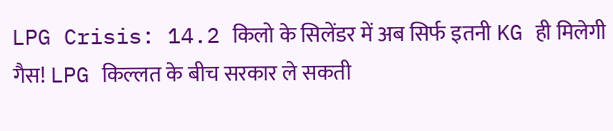LPG Crisis: 14.2 किलो के सिलेंडर में अब सिर्फ इतनी KG ही मिलेगी गैस! LPG किल्लत के बीच सरकार ले सकती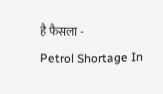है फैसला -
Petrol Shortage In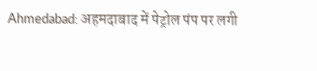Ahmedabad: अहमदाबाद में पेट्रोल पंप पर लगी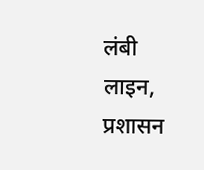लंबी लाइन, प्रशासन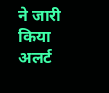ने जारी किया अलर्ट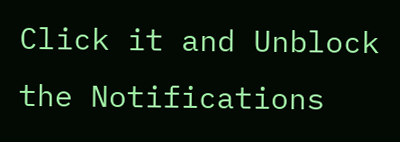Click it and Unblock the Notifications